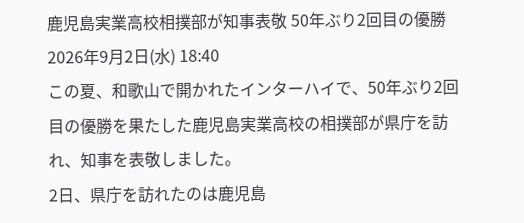鹿児島実業高校相撲部が知事表敬 50年ぶり2回目の優勝
2026年9月2日(水) 18:40
この夏、和歌山で開かれたインターハイで、50年ぶり2回目の優勝を果たした鹿児島実業高校の相撲部が県庁を訪れ、知事を表敬しました。
2日、県庁を訪れたのは鹿児島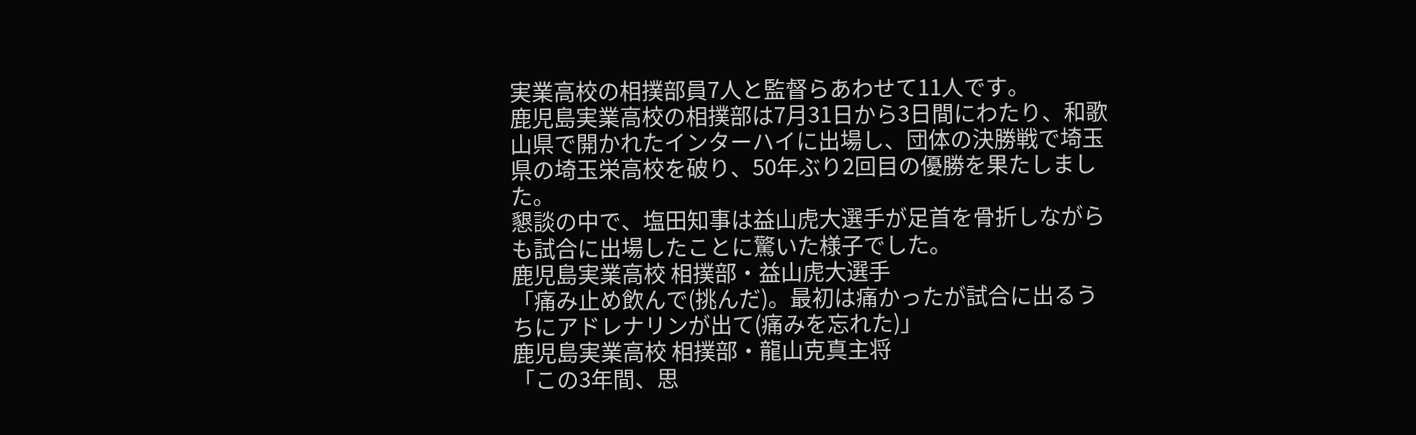実業高校の相撲部員7人と監督らあわせて11人です。
鹿児島実業高校の相撲部は7月31日から3日間にわたり、和歌山県で開かれたインターハイに出場し、団体の決勝戦で埼玉県の埼玉栄高校を破り、50年ぶり2回目の優勝を果たしました。
懇談の中で、塩田知事は益山虎大選手が足首を骨折しながらも試合に出場したことに驚いた様子でした。
鹿児島実業高校 相撲部・益山虎大選手
「痛み止め飲んで(挑んだ)。最初は痛かったが試合に出るうちにアドレナリンが出て(痛みを忘れた)」
鹿児島実業高校 相撲部・龍山克真主将
「この3年間、思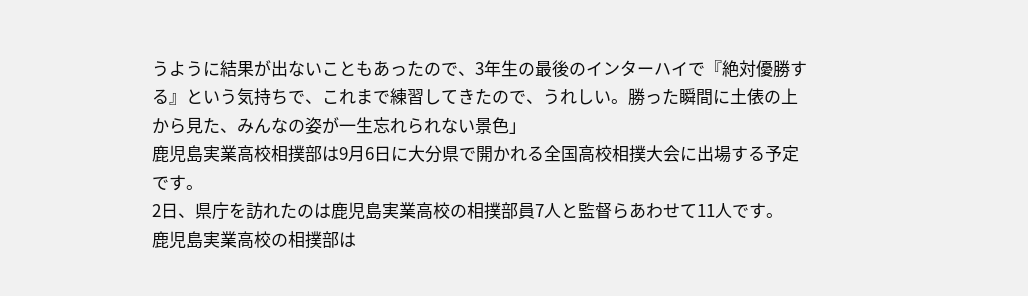うように結果が出ないこともあったので、3年生の最後のインターハイで『絶対優勝する』という気持ちで、これまで練習してきたので、うれしい。勝った瞬間に土俵の上から見た、みんなの姿が一生忘れられない景色」
鹿児島実業高校相撲部は9月6日に大分県で開かれる全国高校相撲大会に出場する予定です。
2日、県庁を訪れたのは鹿児島実業高校の相撲部員7人と監督らあわせて11人です。
鹿児島実業高校の相撲部は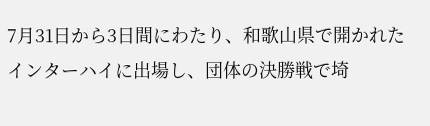7月31日から3日間にわたり、和歌山県で開かれたインターハイに出場し、団体の決勝戦で埼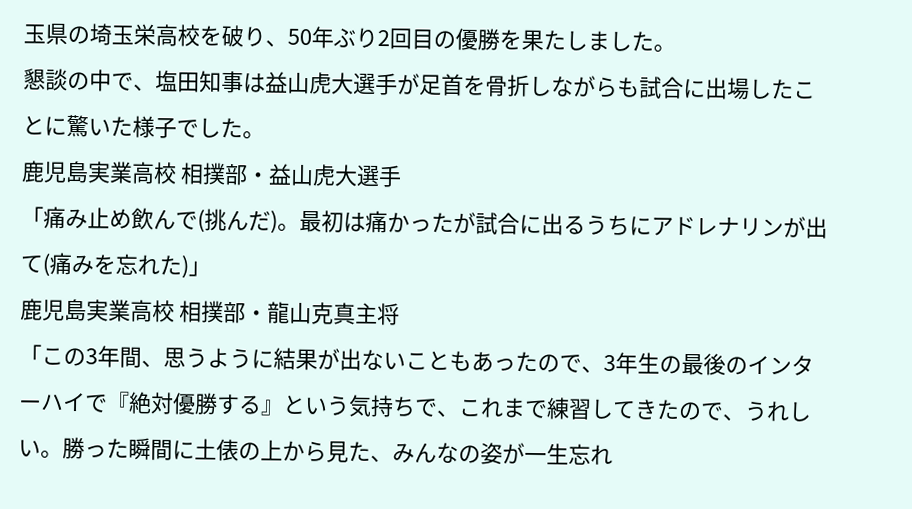玉県の埼玉栄高校を破り、50年ぶり2回目の優勝を果たしました。
懇談の中で、塩田知事は益山虎大選手が足首を骨折しながらも試合に出場したことに驚いた様子でした。
鹿児島実業高校 相撲部・益山虎大選手
「痛み止め飲んで(挑んだ)。最初は痛かったが試合に出るうちにアドレナリンが出て(痛みを忘れた)」
鹿児島実業高校 相撲部・龍山克真主将
「この3年間、思うように結果が出ないこともあったので、3年生の最後のインターハイで『絶対優勝する』という気持ちで、これまで練習してきたので、うれしい。勝った瞬間に土俵の上から見た、みんなの姿が一生忘れ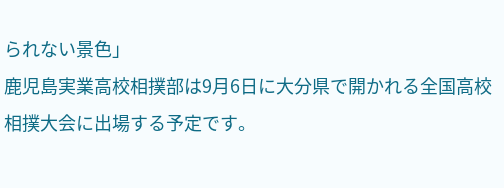られない景色」
鹿児島実業高校相撲部は9月6日に大分県で開かれる全国高校相撲大会に出場する予定です。